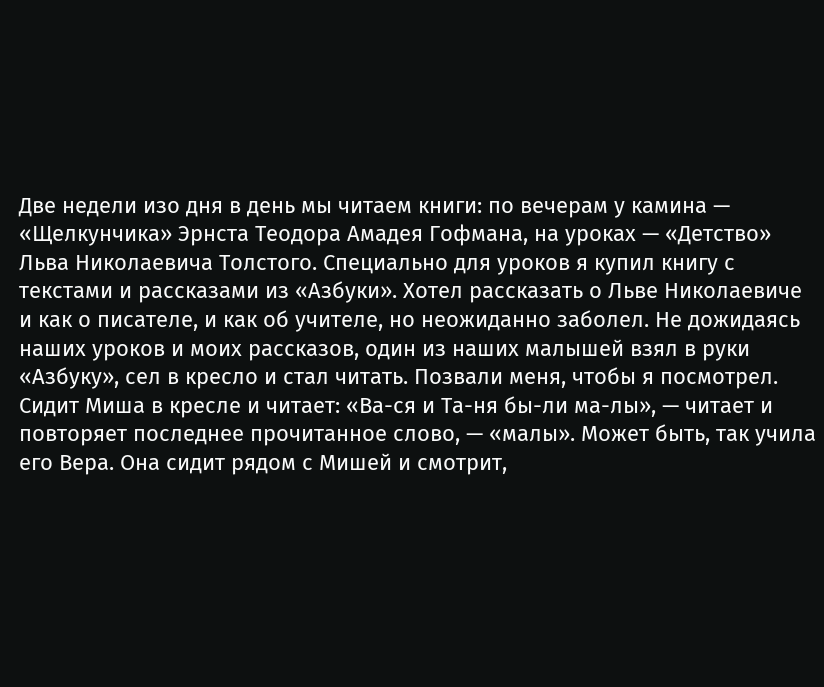Две недели изо дня в день мы читаем книги: по вечерам у камина — «Щелкунчика» Эрнста Теодора Амадея Гофмана, на уроках — «Детство» Льва Николаевича Толстого. Специально для уроков я купил книгу с текстами и рассказами из «Азбуки». Хотел рассказать о Льве Николаевиче и как о писателе, и как об учителе, но неожиданно заболел. Не дожидаясь наших уроков и моих рассказов, один из наших малышей взял в руки «Азбуку», сел в кресло и стал читать. Позвали меня, чтобы я посмотрел. Сидит Миша в кресле и читает: «Ва-ся и Та-ня бы-ли ма-лы», — читает и повторяет последнее прочитанное слово, — «малы». Может быть, так учила его Вера. Она сидит рядом с Мишей и смотрит,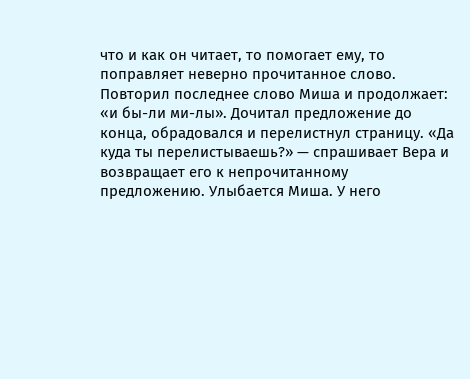что и как он читает, то помогает ему, то поправляет неверно прочитанное слово. Повторил последнее слово Миша и продолжает: «и бы-ли ми-лы». Дочитал предложение до конца, обрадовался и перелистнул страницу. «Да куда ты перелистываешь?» — спрашивает Вера и возвращает его к непрочитанному предложению. Улыбается Миша. У него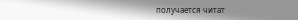получается читат